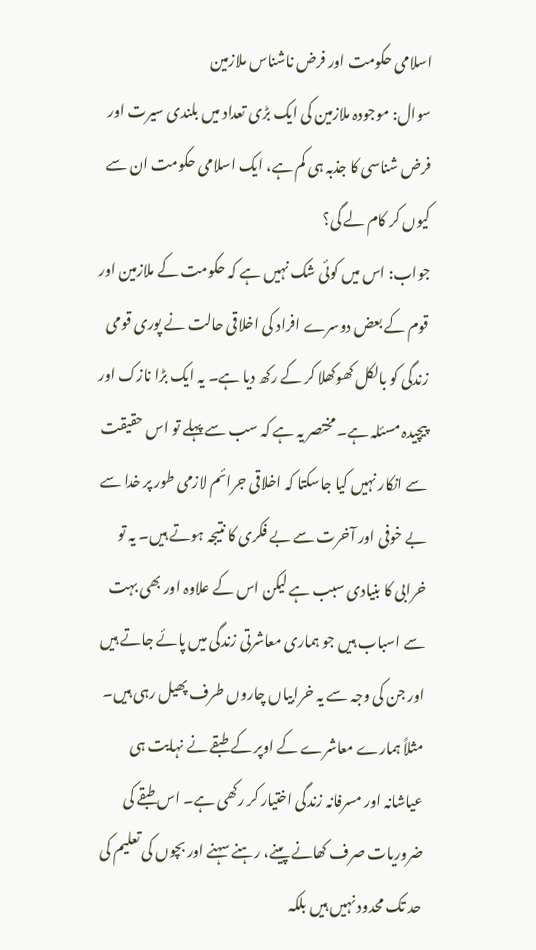اسلامی حکومت اور فرض ناشناس ملازمین
سوال: موجودہ ملازمین کی ایک بڑی تعداد میں بلندی سیرت اور فرض شناسی کا جذبہ ہی کم ہے، ایک اسلامی حکومت ان سے کیوں کر کام لے گی؟
جواب: اس میں کوئی شک نہیں ہے کہ حکومت کے ملازمین اور قوم کے بعض دوسرے افراد کی اخلاقی حالت نے پوری قومی زندگی کو بالکل کھوکھلا کر کے رکھ دیا ہے۔ یہ ایک بڑا نازک اور پیچیدہ مسئلہ ہے۔ مختصر یہ ہے کہ سب سے پہلے تو اس حقیقت سے انکار نہیں کیا جاسکتا کہ اخلاقی جرائم لازمی طور پر خدا سے بے خوفی اور آخرت سے بے فکری کا نتیجہ ہوتے ہیں۔ یہ تو خرابی کا بنیادی سبب ہے لیکن اس کے علاوہ اور بھی بہت سے اسباب ہیں جو ہماری معاشرتی زندگی میں پائے جاتے ہیں اور جن کی وجہ سے یہ خرابیاں چاروں طرف پھیل رہی ہیں۔ مثلاً ہمارے معاشرے کے اوپر کے طبقے نے نہایت ہی عیاشانہ اور مسرفانہ زندگی اختیار کر رکھی ہے۔ اس طبقے کی ضروریات صرف کھانے پینے، رہنے سہنے اور بچوں کی تعلیم کی حد تک محدود نہیں ہیں بلکہ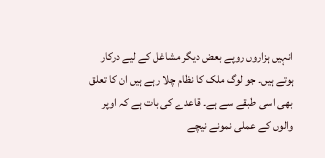انہیں ہزاروں روپے بعض دیگر مشاغل کے لیے درکار ہوتے ہیں۔ جو لوگ ملک کا نظام چلا رہے ہیں ان کا تعلق بھی اسی طبقے سے ہے۔ قاعدے کی بات ہے کہ اوپر والوں کے عملی نمونے نیچے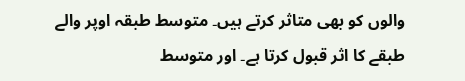والوں کو بھی متاثر کرتے ہیں۔ متوسط طبقہ اوپر والے طبقے کا اثر قبول کرتا ہے۔ اور متوسط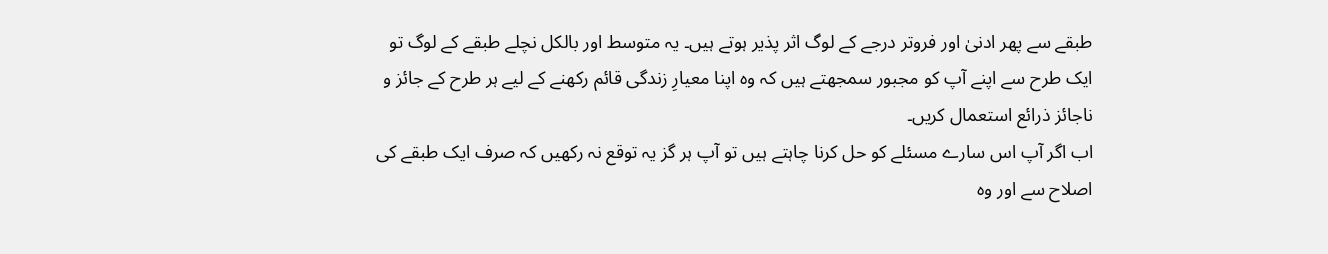طبقے سے پھر ادنیٰ اور فروتر درجے کے لوگ اثر پذیر ہوتے ہیں۔ یہ متوسط اور بالکل نچلے طبقے کے لوگ تو ایک طرح سے اپنے آپ کو مجبور سمجھتے ہیں کہ وہ اپنا معیارِ زندگی قائم رکھنے کے لیے ہر طرح کے جائز و ناجائز ذرائع استعمال کریں۔
اب اگر آپ اس سارے مسئلے کو حل کرنا چاہتے ہیں تو آپ ہر گز یہ توقع نہ رکھیں کہ صرف ایک طبقے کی اصلاح سے اور وہ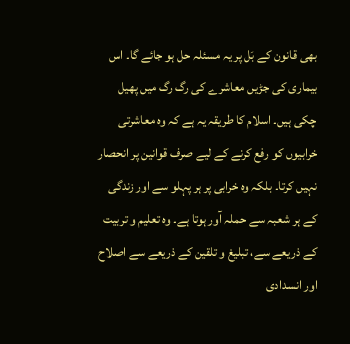بھی قانون کے بَل پر یہ مسئلہ حل ہو جائے گا۔ اس بیماری کی جڑیں معاشرے کی رگ رگ میں پھیل چکی ہیں۔ اسلام کا طریقہ یہ ہے کہ وہ معاشرتی خرابیوں کو رفع کرنے کے لیے صرف قوانین پر انحصار نہیں کرتا۔ بلکہ وہ خرابی پر ہر پہلو سے اور زندگی کے ہر شعبہ سے حملہ آور ہوتا ہے۔ وہ تعلیم و تربیت کے ذریعے سے، تبلیغ و تلقین کے ذریعے سے اصلاح اور انسدادی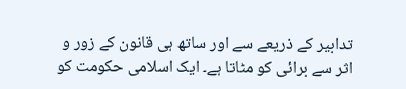تدابیر کے ذریعے سے اور ساتھ ہی قانون کے زور و اثر سے برائی کو مٹاتا ہے۔ ایک اسلامی حکومت کو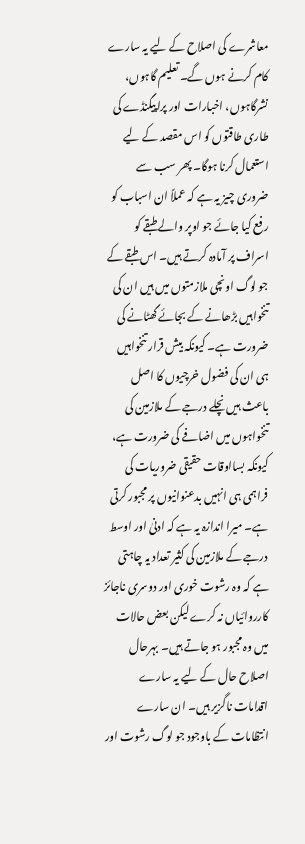معاشرے کی اصلاح کے لیے یہ سارے کام کرنے ہوں گے۔ تعلیم گاہوں، نشرگاہوں، اخبارات اور پراپیگنڈے کی طاری طاقتوں کو اس مقصد کے لیے استعمال کرنا ہوگا۔ پھر سب سے ضروری چیز یہ ہے کہ عملاً ان اسباب کو رفع کیا جائے جو اوپر والے طبقے کو اسراف پر آمادہ کرتے ہیں۔ اس طبقے کے جو لوگ اونچی ملازمتوں میں ہیں ان کی تنخواہیں بڑھانے کے بجائے گھٹانے کی ضرورت ہے۔ کیونکہ بیش قرار تنخواہیں ہی ان کی فضول خرچیوں کا اصل باعث ہیں نچلے درجے کے ملازمین کی تنخواہوں میں اضافے کی ضرورت ہے، کیونکہ بسااوقات حقیقی ضروریات کی فراہمی ہی انہیں بدعنوانیوں پر مجبور کرتی ہے۔ میرا اندازہ یہ ہے کہ ادنیٰ اور اوسط درجے کے ملازمین کی کثیر تعداد یہ چاہتی ہے کہ وہ رشوت خوری اور دوسری ناجائز کارروائیاں نہ کرے لیکن بعض حالات میں وہ مجبور ہو جاتے ہیں۔ بہرحال اصلاح حال کے لیے یہ سارے اقدامات ناگزیر ہیں۔ ان سارے انتظامات کے باوجود جو لوگ رشوت اور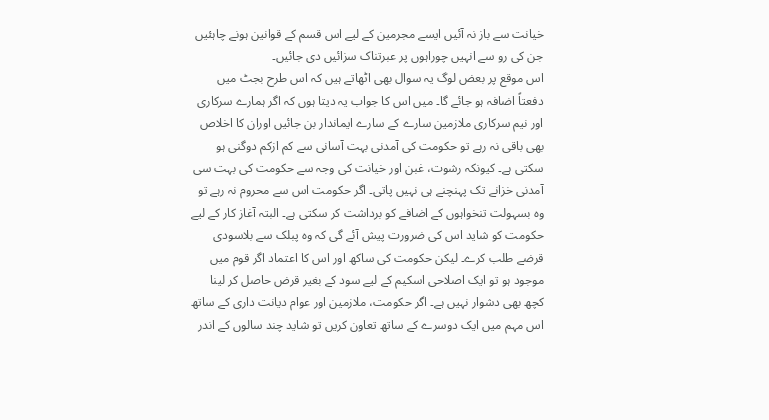خیانت سے باز نہ آئیں ایسے مجرمین کے لیے اس قسم کے قوانین ہونے چاہئیں جن کی رو سے انہیں چوراہوں پر عبرتناک سزائیں دی جائیں۔
اس موقع پر بعض لوگ یہ سوال بھی اٹھاتے ہیں کہ اس طرح بجٹ میں دفعتاً اضافہ ہو جائے گا۔ میں اس کا جواب یہ دیتا ہوں کہ اگر ہمارے سرکاری اور نیم سرکاری ملازمین سارے کے سارے ایماندار بن جائیں اوران کا اخلاص بھی باقی نہ رہے تو حکومت کی آمدنی بہت آسانی سے کم ازکم دوگنی ہو سکتی ہے۔ کیونکہ رشوت، غبن اور خیانت کی وجہ سے حکومت کی بہت سی آمدنی خزانے تک پہنچنے ہی نہیں پاتی۔ اگر حکومت اس سے محروم نہ رہے تو وہ بسہولت تنخواہوں کے اضافے کو برداشت کر سکتی ہے۔ البتہ آغاز کار کے لیے حکومت کو شاید اس کی ضرورت پیش آئے گی کہ وہ پبلک سے بلاسودی قرضے طلب کرے۔ لیکن حکومت کی ساکھ اور اس کا اعتماد اگر قوم میں موجود ہو تو ایک اصلاحی اسکیم کے لیے سود کے بغیر قرض حاصل کر لینا کچھ بھی دشوار نہیں ہے۔ اگر حکومت، ملازمین اور عوام دیانت داری کے ساتھ اس مہم میں ایک دوسرے کے ساتھ تعاون کریں تو شاید چند سالوں کے اندر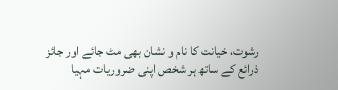رشوت، خیانت کا نام و نشان بھی مٹ جائے اور جائز ذرائع کے ساتھ ہر شخص اپنی ضروریات مہیا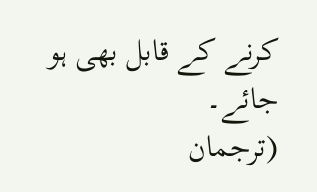کرنے کے قابل بھی ہو جائے۔
(ترجمان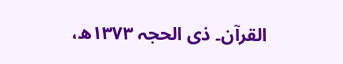القرآن۔ ذی الحجہ ۱۳۷۳ھ،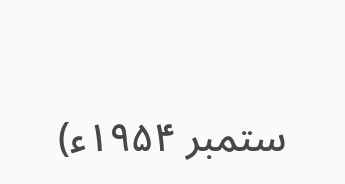ستمبر ۱۹۵۴ء)